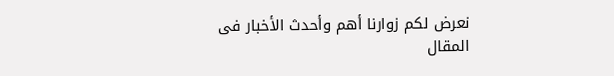نعرض لكم زوارنا أهم وأحدث الأخبار فى المقال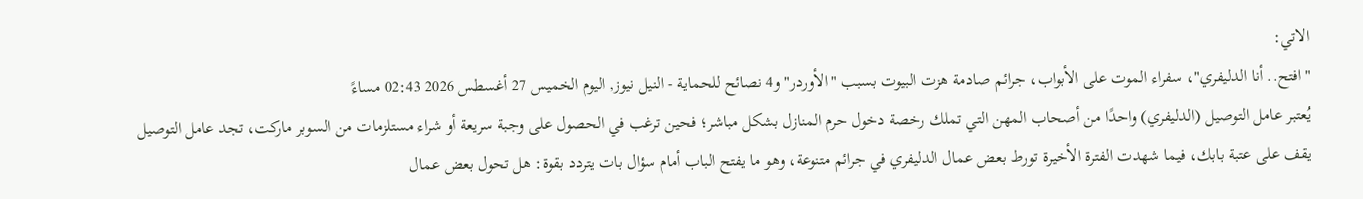الاتي:
"افتح.. أنا الدليفري"، سفراء الموت على الأبواب، جرائم صادمة هزت البيوت بسبب "الأوردر" و4 نصائح للحماية - النيل نيوز, اليوم الخميس 27 أغسطس 2026 02:43 مساءً
يُعتبر عامل التوصيل (الدليفري) واحدًا من أصحاب المهن التي تملك رخصة دخول حرم المنازل بشكل مباشر؛ فحين ترغب في الحصول على وجبة سريعة أو شراء مستلزمات من السوبر ماركت، تجد عامل التوصيل يقف على عتبة بابك، فيما شهدت الفترة الأخيرة تورط بعض عمال الدليفري في جرائم متنوعة، وهو ما يفتح الباب أمام سؤال بات يتردد بقوة: هل تحول بعض عمال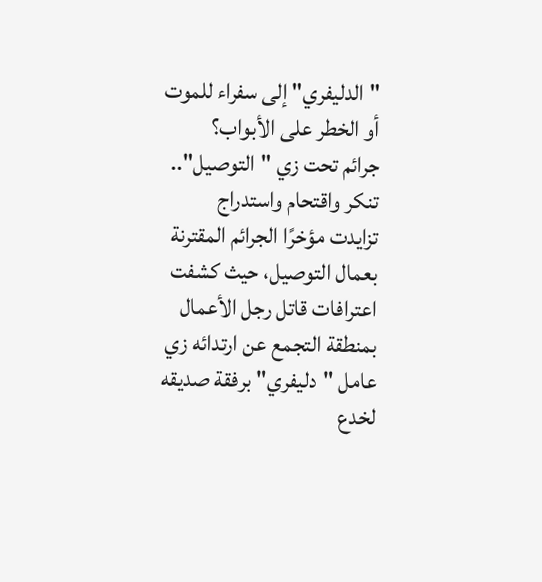"الدليفري" إلى سفراء للموت أو الخطر على الأبواب؟
جرائم تحت زي "التوصيل".. تنكر واقتحام واستدراج
تزايدت مؤخرًا الجرائم المقترنة بعمال التوصيل، حيث كشفت اعترافات قاتل رجل الأعمال بمنطقة التجمع عن ارتدائه زي عامل "دليفري" برفقة صديقه لخدع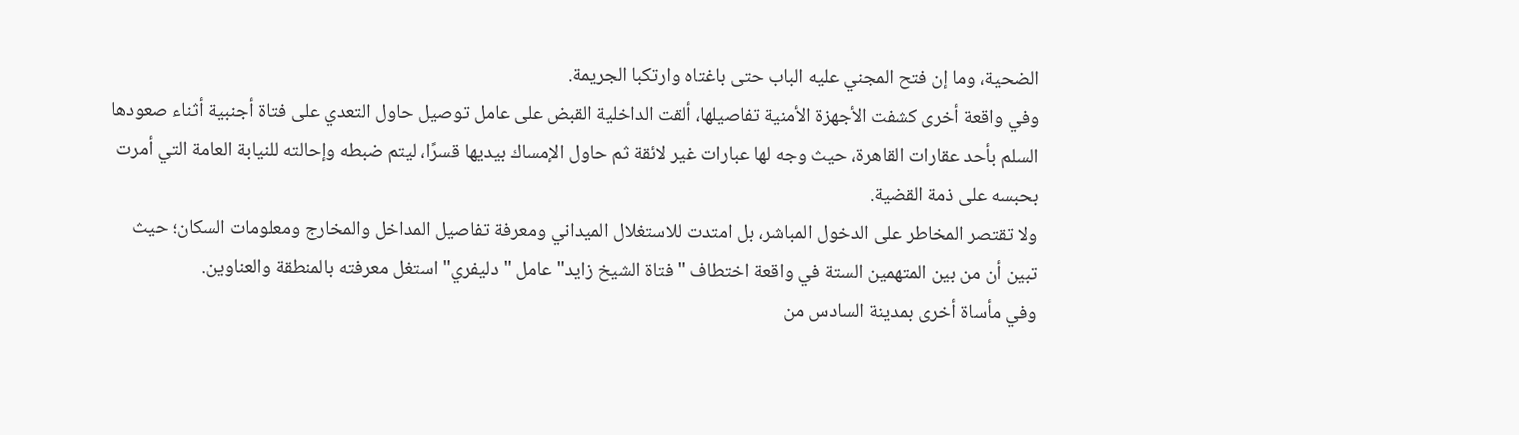الضحية، وما إن فتح المجني عليه الباب حتى باغتاه وارتكبا الجريمة.
وفي واقعة أخرى كشفت الأجهزة الأمنية تفاصيلها، ألقت الداخلية القبض على عامل توصيل حاول التعدي على فتاة أجنبية أثناء صعودها السلم بأحد عقارات القاهرة، حيث وجه لها عبارات غير لائقة ثم حاول الإمساك بيديها قسرًا، ليتم ضبطه وإحالته للنيابة العامة التي أمرت بحبسه على ذمة القضية.
ولا تقتصر المخاطر على الدخول المباشر، بل امتدت للاستغلال الميداني ومعرفة تفاصيل المداخل والمخارج ومعلومات السكان؛ حيث تبين أن من بين المتهمين الستة في واقعة اختطاف "فتاة الشيخ زايد" عامل "دليفري" استغل معرفته بالمنطقة والعناوين.
وفي مأساة أخرى بمدينة السادس من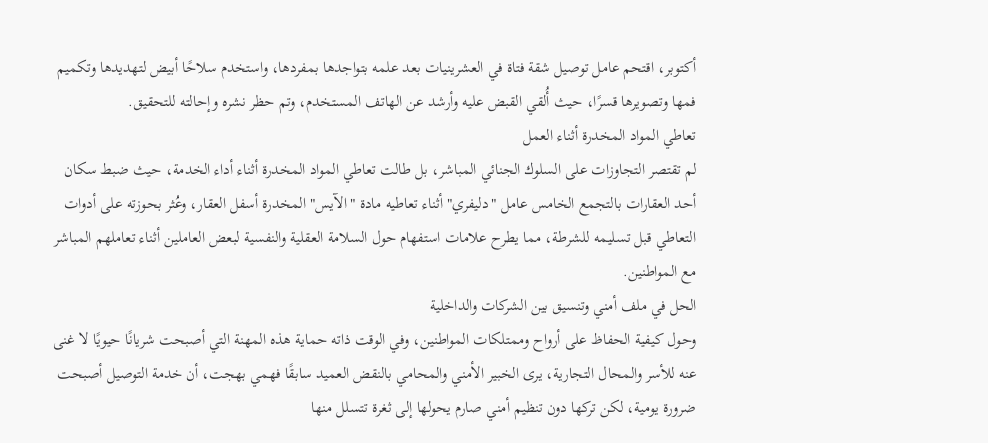أكتوبر، اقتحم عامل توصيل شقة فتاة في العشرينيات بعد علمه بتواجدها بمفردها، واستخدم سلاحًا أبيض لتهديدها وتكميم فمها وتصويرها قسرًا، حيث أُلقي القبض عليه وأرشد عن الهاتف المستخدم، وتم حظر نشره وإحالته للتحقيق.
تعاطي المواد المخدرة أثناء العمل
لم تقتصر التجاوزات على السلوك الجنائي المباشر، بل طالت تعاطي المواد المخدرة أثناء أداء الخدمة، حيث ضبط سكان أحد العقارات بالتجمع الخامس عامل "دليفري" أثناء تعاطيه مادة "الآيس" المخدرة أسفل العقار، وعُثر بحوزته على أدوات التعاطي قبل تسليمه للشرطة، مما يطرح علامات استفهام حول السلامة العقلية والنفسية لبعض العاملين أثناء تعاملهم المباشر مع المواطنين.
الحل في ملف أمني وتنسيق بين الشركات والداخلية
وحول كيفية الحفاظ على أرواح وممتلكات المواطنين، وفي الوقت ذاته حماية هذه المهنة التي أصبحت شريانًا حيويًا لا غنى عنه للأسر والمحال التجارية، يرى الخبير الأمني والمحامي بالنقض العميد سابقًا فهمي بهجت، أن خدمة التوصيل أصبحت ضرورة يومية، لكن تركها دون تنظيم أمني صارم يحولها إلى ثغرة تتسلل منها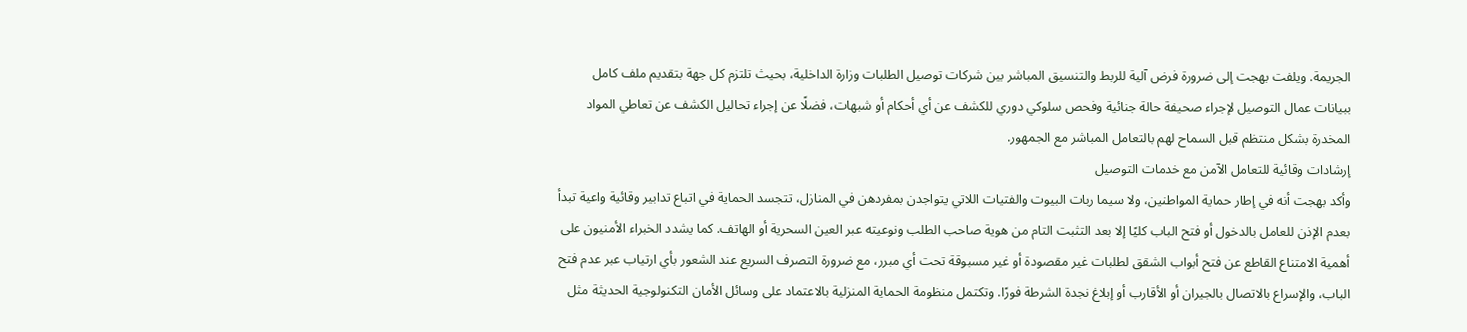الجريمة. ويلفت بهجت إلى ضرورة فرض آلية للربط والتنسيق المباشر بين شركات توصيل الطلبات وزارة الداخلية، بحيث تلتزم كل جهة بتقديم ملف كامل ببيانات عمال التوصيل لإجراء صحيفة حالة جنائية وفحص سلوكي دوري للكشف عن أي أحكام أو شبهات، فضلًا عن إجراء تحاليل الكشف عن تعاطي المواد المخدرة بشكل منتظم قبل السماح لهم بالتعامل المباشر مع الجمهور.
إرشادات وقائية للتعامل الآمن مع خدمات التوصيل
وأكد بهجت أنه في إطار حماية المواطنين، ولا سيما ربات البيوت والفتيات اللاتي يتواجدن بمفردهن في المنازل، تتجسد الحماية في اتباع تدابير وقائية واعية تبدأ بعدم الإذن للعامل بالدخول أو فتح الباب كليًا إلا بعد التثبت التام من هوية صاحب الطلب ونوعيته عبر العين السحرية أو الهاتف. كما يشدد الخبراء الأمنيون على أهمية الامتناع القاطع عن فتح أبواب الشقق لطلبات غير مقصودة أو غير مسبوقة تحت أي مبرر، مع ضرورة التصرف السريع عند الشعور بأي ارتياب عبر عدم فتح الباب، والإسراع بالاتصال بالجيران أو الأقارب أو إبلاغ نجدة الشرطة فورًا. وتكتمل منظومة الحماية المنزلية بالاعتماد على وسائل الأمان التكنولوجية الحديثة مثل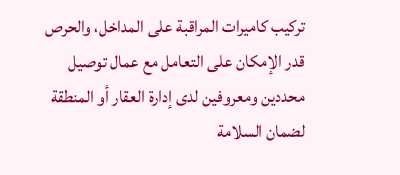تركيب كاميرات المراقبة على المداخل، والحرص قدر الإمكان على التعامل مع عمال توصيل محددين ومعروفين لدى إدارة العقار أو المنطقة لضمان السلامة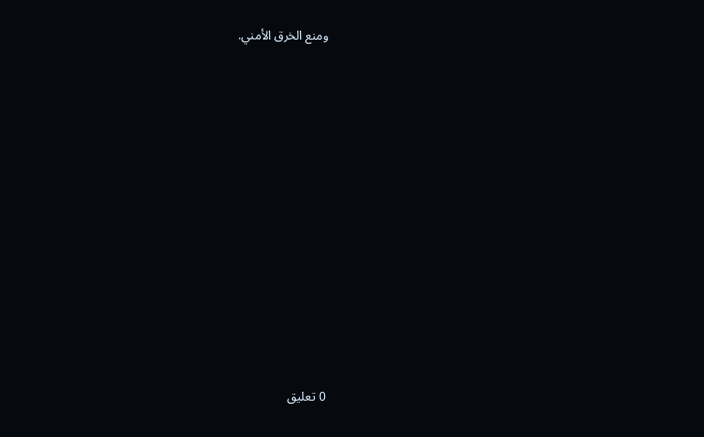ومنع الخرق الأمني.


















0 تعليق